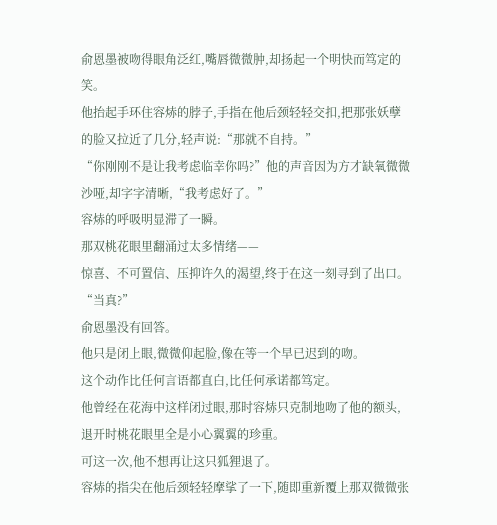俞恩墨被吻得眼角泛红,嘴唇微微肿,却扬起一个明快而笃定的笑。
他抬起手环住容焃的脖子,手指在他后颈轻轻交扣,把那张妖孽的脸又拉近了几分,轻声说:“那就不自持。”
“你刚刚不是让我考虑临幸你吗?”他的声音因为方才缺氧微微沙哑,却字字清晰,“我考虑好了。”
容焃的呼吸明显滞了一瞬。
那双桃花眼里翻涌过太多情绪——
惊喜、不可置信、压抑许久的渴望,终于在这一刻寻到了出口。
“当真?”
俞恩墨没有回答。
他只是闭上眼,微微仰起脸,像在等一个早已迟到的吻。
这个动作比任何言语都直白,比任何承诺都笃定。
他曾经在花海中这样闭过眼,那时容焃只克制地吻了他的额头,退开时桃花眼里全是小心翼翼的珍重。
可这一次,他不想再让这只狐狸退了。
容焃的指尖在他后颈轻轻摩挲了一下,随即重新覆上那双微微张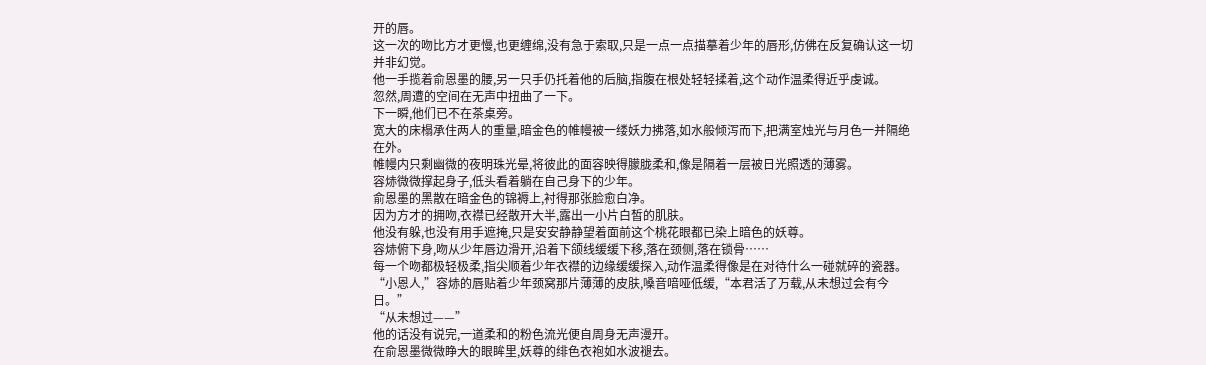开的唇。
这一次的吻比方才更慢,也更缠绵,没有急于索取,只是一点一点描摹着少年的唇形,仿佛在反复确认这一切并非幻觉。
他一手揽着俞恩墨的腰,另一只手仍托着他的后脑,指腹在根处轻轻揉着,这个动作温柔得近乎虔诚。
忽然,周遭的空间在无声中扭曲了一下。
下一瞬,他们已不在茶桌旁。
宽大的床榻承住两人的重量,暗金色的帷幔被一缕妖力拂落,如水般倾泻而下,把满室烛光与月色一并隔绝在外。
帷幔内只剩幽微的夜明珠光晕,将彼此的面容映得朦胧柔和,像是隔着一层被日光照透的薄雾。
容焃微微撑起身子,低头看着躺在自己身下的少年。
俞恩墨的黑散在暗金色的锦褥上,衬得那张脸愈白净。
因为方才的拥吻,衣襟已经散开大半,露出一小片白皙的肌肤。
他没有躲,也没有用手遮掩,只是安安静静望着面前这个桃花眼都已染上暗色的妖尊。
容焃俯下身,吻从少年唇边滑开,沿着下颌线缓缓下移,落在颈侧,落在锁骨……
每一个吻都极轻极柔,指尖顺着少年衣襟的边缘缓缓探入,动作温柔得像是在对待什么一碰就碎的瓷器。
“小恩人,”容焃的唇贴着少年颈窝那片薄薄的皮肤,嗓音喑哑低缓,“本君活了万载,从未想过会有今日。”
“从未想过——”
他的话没有说完,一道柔和的粉色流光便自周身无声漫开。
在俞恩墨微微睁大的眼眸里,妖尊的绯色衣袍如水波褪去。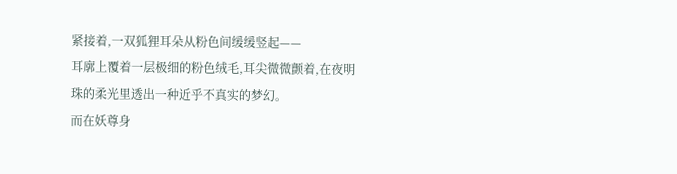紧接着,一双狐狸耳朵从粉色间缓缓竖起——
耳廓上覆着一层极细的粉色绒毛,耳尖微微颤着,在夜明珠的柔光里透出一种近乎不真实的梦幻。
而在妖尊身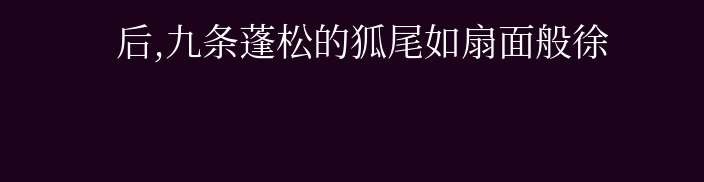后,九条蓬松的狐尾如扇面般徐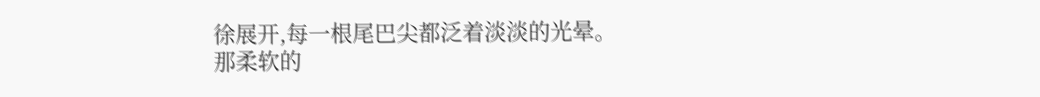徐展开,每一根尾巴尖都泛着淡淡的光晕。
那柔软的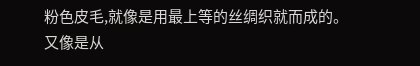粉色皮毛,就像是用最上等的丝绸织就而成的。
又像是从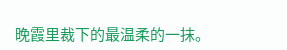晚霞里裁下的最温柔的一抹。